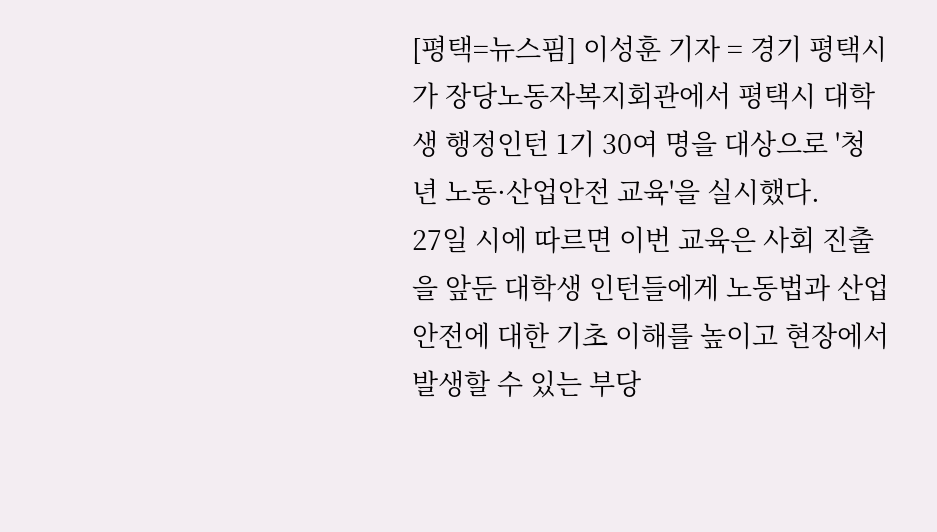[평택=뉴스핌] 이성훈 기자 = 경기 평택시가 장당노동자복지회관에서 평택시 대학생 행정인턴 1기 30여 명을 대상으로 '청년 노동·산업안전 교육'을 실시했다.
27일 시에 따르면 이번 교육은 사회 진출을 앞둔 대학생 인턴들에게 노동법과 산업안전에 대한 기초 이해를 높이고 현장에서 발생할 수 있는 부당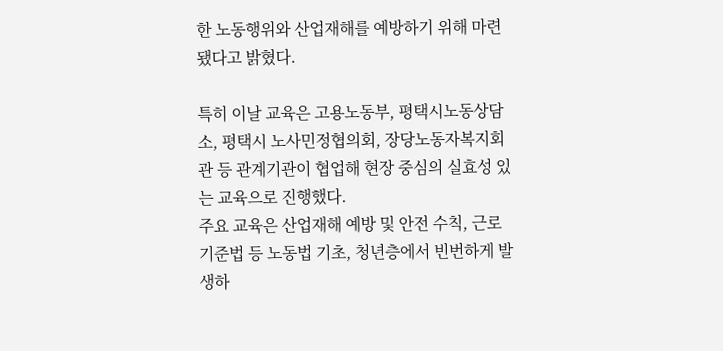한 노동행위와 산업재해를 예방하기 위해 마련됐다고 밝혔다.

특히 이날 교육은 고용노동부, 평택시노동상담소, 평택시 노사민정협의회, 장당노동자복지회관 등 관계기관이 협업해 현장 중심의 실효성 있는 교육으로 진행했다.
주요 교육은 산업재해 예방 및 안전 수칙, 근로기준법 등 노동법 기초, 청년층에서 빈번하게 발생하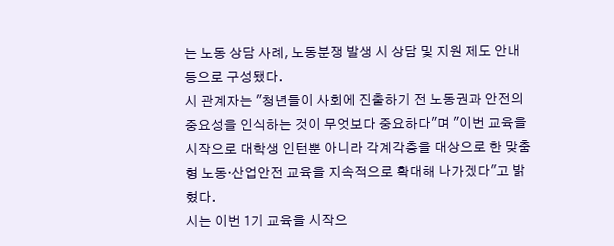는 노동 상담 사례, 노동분쟁 발생 시 상담 및 지원 제도 안내 등으로 구성됐다.
시 관계자는 "청년들이 사회에 진출하기 전 노동권과 안전의 중요성을 인식하는 것이 무엇보다 중요하다"며 "이번 교육을 시작으로 대학생 인턴뿐 아니라 각계각층을 대상으로 한 맞춤형 노동·산업안전 교육을 지속적으로 확대해 나가겠다"고 밝혔다.
시는 이번 1기 교육을 시작으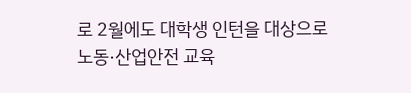로 2월에도 대학생 인턴을 대상으로 노동·산업안전 교육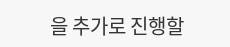을 추가로 진행할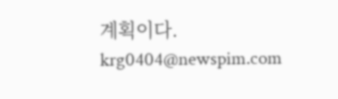계획이다.
krg0404@newspim.com